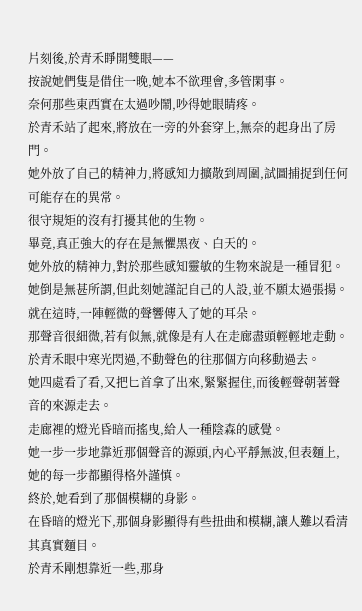片刻後,於青禾睜開雙眼——
按說她們隻是借住一晚,她本不欲理會,多管閑事。
奈何那些東西實在太過吵鬧,吵得她眼睛疼。
於青禾站了起來,將放在一旁的外套穿上,無奈的起身出了房門。
她外放了自己的精神力,將感知力擴散到周圍,試圖捕捉到任何可能存在的異常。
很守規矩的沒有打擾其他的生物。
畢竟,真正強大的存在是無懼黑夜、白天的。
她外放的精神力,對於那些感知靈敏的生物來說是一種冒犯。
她倒是無甚所謂,但此刻她謹記自己的人設,並不願太過張揚。
就在這時,一陣輕微的聲響傳入了她的耳朵。
那聲音很細微,若有似無,就像是有人在走廊盡頭輕輕地走動。
於青禾眼中寒光閃過,不動聲色的往那個方向移動過去。
她四處看了看,又把匕首拿了出來,緊緊握住,而後輕聲朝著聲音的來源走去。
走廊裡的燈光昏暗而搖曳,給人一種陰森的感覺。
她一步一步地靠近那個聲音的源頭,內心平靜無波,但表麵上,她的每一步都顯得格外謹慎。
終於,她看到了那個模糊的身影。
在昏暗的燈光下,那個身影顯得有些扭曲和模糊,讓人難以看清其真實麵目。
於青禾剛想靠近一些,那身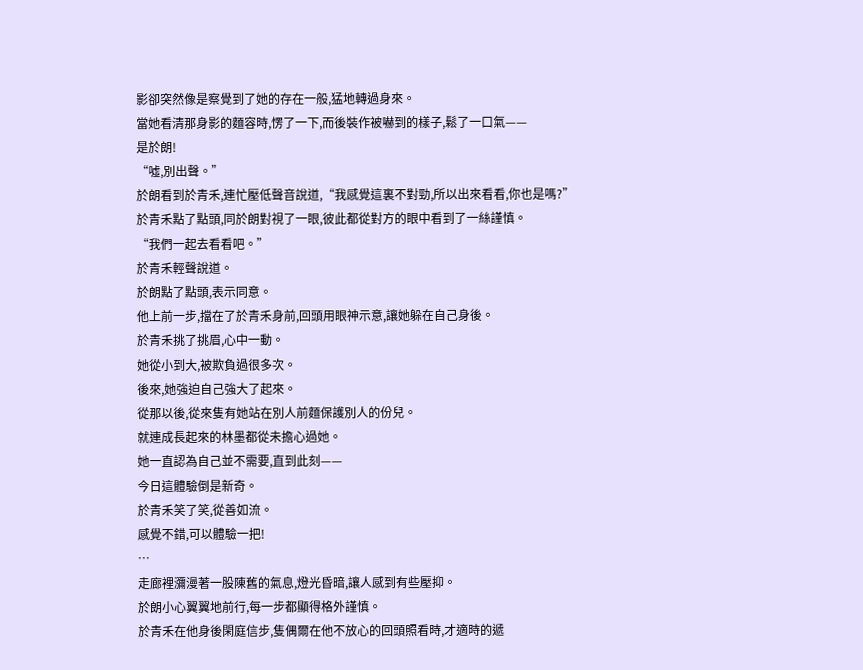影卻突然像是察覺到了她的存在一般,猛地轉過身來。
當她看清那身影的麵容時,愣了一下,而後裝作被嚇到的樣子,鬆了一口氣——
是於朗!
“噓,別出聲。”
於朗看到於青禾,連忙壓低聲音說道,“我感覺這裏不對勁,所以出來看看,你也是嗎?”
於青禾點了點頭,同於朗對視了一眼,彼此都從對方的眼中看到了一絲謹慎。
“我們一起去看看吧。”
於青禾輕聲說道。
於朗點了點頭,表示同意。
他上前一步,擋在了於青禾身前,回頭用眼神示意,讓她躲在自己身後。
於青禾挑了挑眉,心中一動。
她從小到大,被欺負過很多次。
後來,她強迫自己強大了起來。
從那以後,從來隻有她站在別人前麵保護別人的份兒。
就連成長起來的林墨都從未擔心過她。
她一直認為自己並不需要,直到此刻——
今日這體驗倒是新奇。
於青禾笑了笑,從善如流。
感覺不錯,可以體驗一把!
…
走廊裡瀰漫著一股陳舊的氣息,燈光昏暗,讓人感到有些壓抑。
於朗小心翼翼地前行,每一步都顯得格外謹慎。
於青禾在他身後閑庭信步,隻偶爾在他不放心的回頭照看時,才適時的遞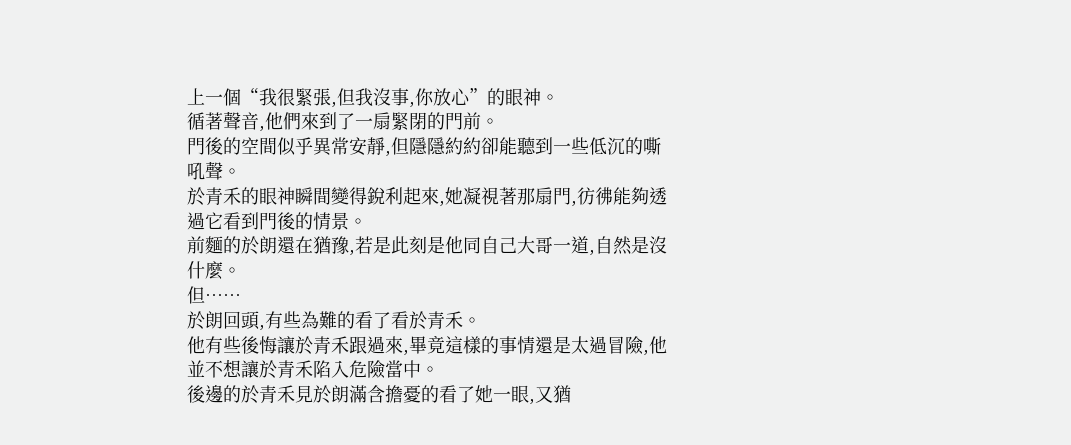上一個“我很緊張,但我沒事,你放心”的眼神。
循著聲音,他們來到了一扇緊閉的門前。
門後的空間似乎異常安靜,但隱隱約約卻能聽到一些低沉的嘶吼聲。
於青禾的眼神瞬間變得銳利起來,她凝視著那扇門,彷彿能夠透過它看到門後的情景。
前麵的於朗還在猶豫,若是此刻是他同自己大哥一道,自然是沒什麼。
但……
於朗回頭,有些為難的看了看於青禾。
他有些後悔讓於青禾跟過來,畢竟這樣的事情還是太過冒險,他並不想讓於青禾陷入危險當中。
後邊的於青禾見於朗滿含擔憂的看了她一眼,又猶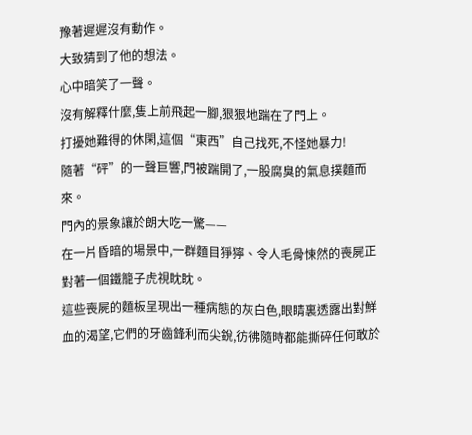豫著遲遲沒有動作。
大致猜到了他的想法。
心中暗笑了一聲。
沒有解釋什麼,隻上前飛起一腳,狠狠地踹在了門上。
打擾她難得的休閑,這個“東西”自己找死,不怪她暴力!
隨著“砰”的一聲巨響,門被踹開了,一股腐臭的氣息撲麵而來。
門內的景象讓於朗大吃一驚——
在一片昏暗的場景中,一群麵目猙獰、令人毛骨悚然的喪屍正對著一個鐵籠子虎視眈眈。
這些喪屍的麵板呈現出一種病態的灰白色,眼睛裏透露出對鮮血的渴望,它們的牙齒鋒利而尖銳,彷彿隨時都能撕碎任何敢於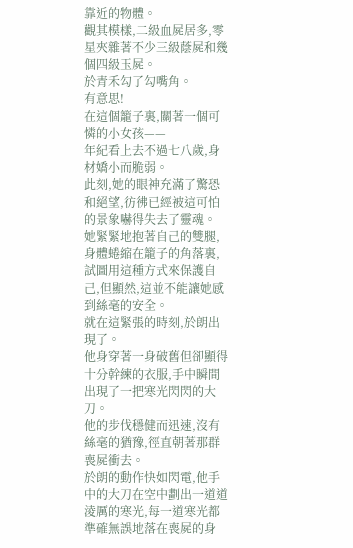靠近的物體。
觀其模樣,二級血屍居多,零星夾雜著不少三級蔭屍和幾個四級玉屍。
於青禾勾了勾嘴角。
有意思!
在這個籠子裏,關著一個可憐的小女孩——
年紀看上去不過七八歲,身材嬌小而脆弱。
此刻,她的眼神充滿了驚恐和絕望,彷彿已經被這可怕的景象嚇得失去了靈魂。
她緊緊地抱著自己的雙腿,身體蜷縮在籠子的角落裏,試圖用這種方式來保護自己,但顯然,這並不能讓她感到絲毫的安全。
就在這緊張的時刻,於朗出現了。
他身穿著一身破舊但卻顯得十分幹練的衣服,手中瞬間出現了一把寒光閃閃的大刀。
他的步伐穩健而迅速,沒有絲毫的猶豫,徑直朝著那群喪屍衝去。
於朗的動作快如閃電,他手中的大刀在空中劃出一道道淩厲的寒光,每一道寒光都準確無誤地落在喪屍的身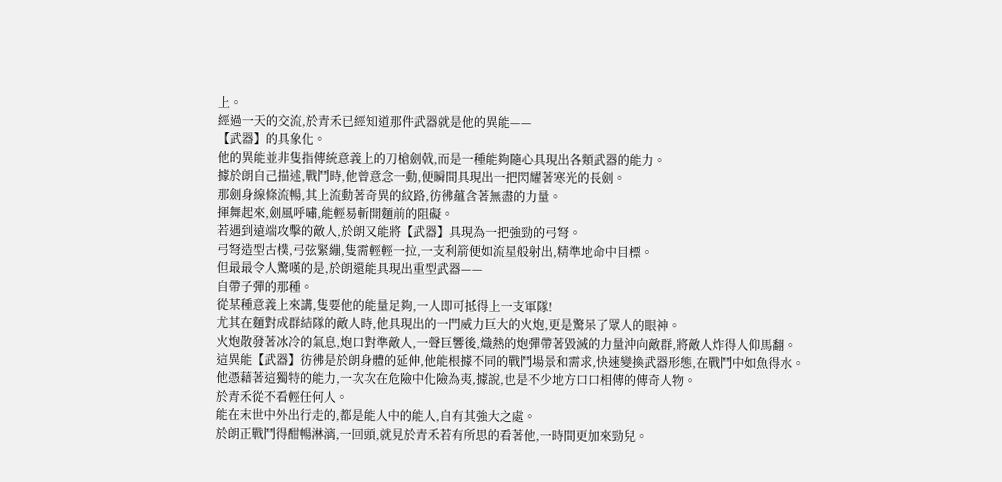上。
經過一天的交流,於青禾已經知道那件武器就是他的異能——
【武器】的具象化。
他的異能並非隻指傳統意義上的刀槍劍戟,而是一種能夠隨心具現出各類武器的能力。
據於朗自己描述,戰鬥時,他曾意念一動,便瞬間具現出一把閃耀著寒光的長劍。
那劍身線條流暢,其上流動著奇異的紋路,彷彿蘊含著無盡的力量。
揮舞起來,劍風呼嘯,能輕易斬開麵前的阻礙。
若遇到遠端攻擊的敵人,於朗又能將【武器】具現為一把強勁的弓弩。
弓弩造型古樸,弓弦緊繃,隻需輕輕一拉,一支利箭便如流星般射出,精準地命中目標。
但最最令人驚嘆的是,於朗還能具現出重型武器——
自帶子彈的那種。
從某種意義上來講,隻要他的能量足夠,一人即可抵得上一支軍隊!
尤其在麵對成群結隊的敵人時,他具現出的一門威力巨大的火炮,更是驚呆了眾人的眼神。
火炮散發著冰冷的氣息,炮口對準敵人,一聲巨響後,熾熱的炮彈帶著毀滅的力量沖向敵群,將敵人炸得人仰馬翻。
這異能【武器】彷彿是於朗身體的延伸,他能根據不同的戰鬥場景和需求,快速變換武器形態,在戰鬥中如魚得水。
他憑藉著這獨特的能力,一次次在危險中化險為夷,據說,也是不少地方口口相傳的傳奇人物。
於青禾從不看輕任何人。
能在末世中外出行走的,都是能人中的能人,自有其強大之處。
於朗正戰鬥得酣暢淋漓,一回頭,就見於青禾若有所思的看著他,一時間更加來勁兒。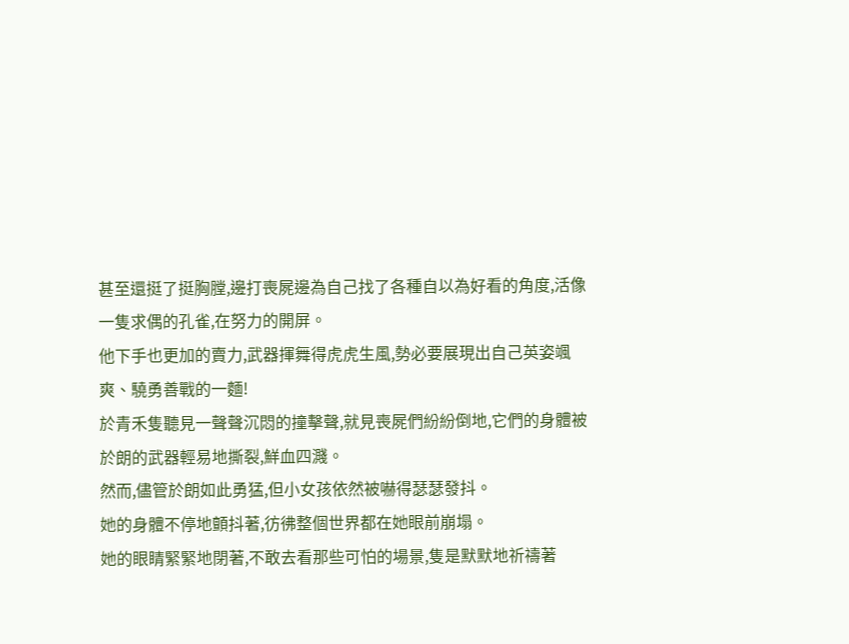甚至還挺了挺胸膛,邊打喪屍邊為自己找了各種自以為好看的角度,活像一隻求偶的孔雀,在努力的開屏。
他下手也更加的賣力,武器揮舞得虎虎生風,勢必要展現出自己英姿颯爽、驍勇善戰的一麵!
於青禾隻聽見一聲聲沉悶的撞擊聲,就見喪屍們紛紛倒地,它們的身體被於朗的武器輕易地撕裂,鮮血四濺。
然而,儘管於朗如此勇猛,但小女孩依然被嚇得瑟瑟發抖。
她的身體不停地顫抖著,彷彿整個世界都在她眼前崩塌。
她的眼睛緊緊地閉著,不敢去看那些可怕的場景,隻是默默地祈禱著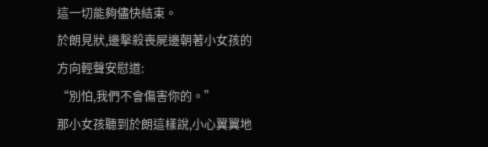這一切能夠儘快結束。
於朗見狀,邊擊殺喪屍邊朝著小女孩的方向輕聲安慰道:
“別怕,我們不會傷害你的。”
那小女孩聽到於朗這樣說,小心翼翼地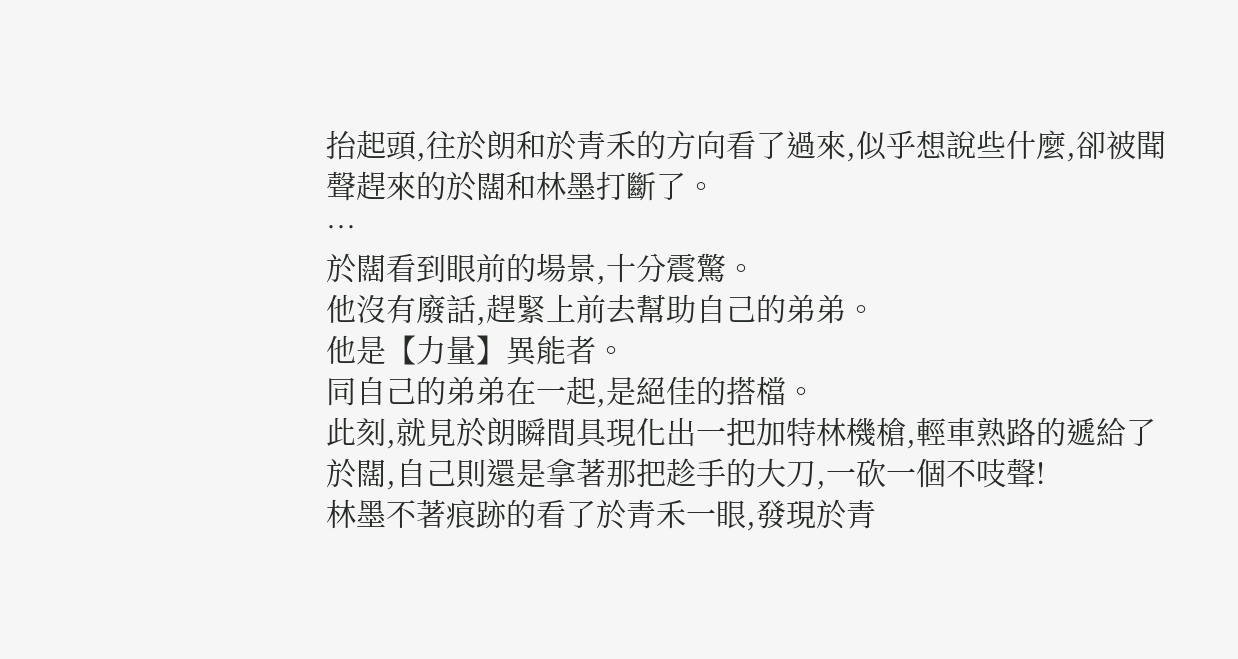抬起頭,往於朗和於青禾的方向看了過來,似乎想說些什麼,卻被聞聲趕來的於闊和林墨打斷了。
…
於闊看到眼前的場景,十分震驚。
他沒有廢話,趕緊上前去幫助自己的弟弟。
他是【力量】異能者。
同自己的弟弟在一起,是絕佳的搭檔。
此刻,就見於朗瞬間具現化出一把加特林機槍,輕車熟路的遞給了於闊,自己則還是拿著那把趁手的大刀,一砍一個不吱聲!
林墨不著痕跡的看了於青禾一眼,發現於青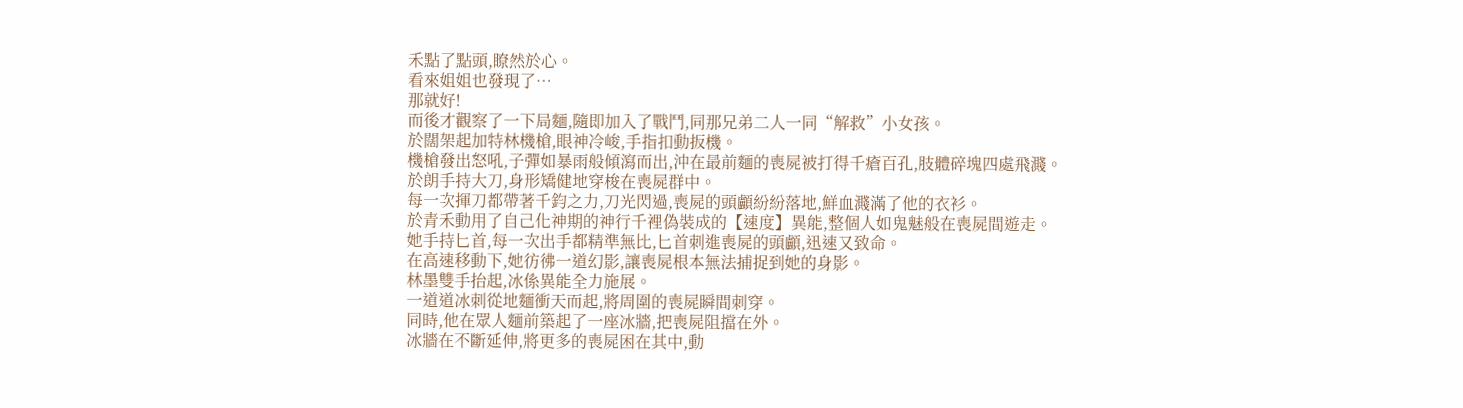禾點了點頭,瞭然於心。
看來姐姐也發現了…
那就好!
而後才觀察了一下局麵,隨即加入了戰鬥,同那兄弟二人一同“解救”小女孩。
於闊架起加特林機槍,眼神冷峻,手指扣動扳機。
機槍發出怒吼,子彈如暴雨般傾瀉而出,沖在最前麵的喪屍被打得千瘡百孔,肢體碎塊四處飛濺。
於朗手持大刀,身形矯健地穿梭在喪屍群中。
每一次揮刀都帶著千鈞之力,刀光閃過,喪屍的頭顱紛紛落地,鮮血濺滿了他的衣衫。
於青禾動用了自己化神期的神行千裡偽裝成的【速度】異能,整個人如鬼魅般在喪屍間遊走。
她手持匕首,每一次出手都精準無比,匕首刺進喪屍的頭顱,迅速又致命。
在高速移動下,她彷彿一道幻影,讓喪屍根本無法捕捉到她的身影。
林墨雙手抬起,冰係異能全力施展。
一道道冰刺從地麵衝天而起,將周圍的喪屍瞬間刺穿。
同時,他在眾人麵前築起了一座冰牆,把喪屍阻擋在外。
冰牆在不斷延伸,將更多的喪屍困在其中,動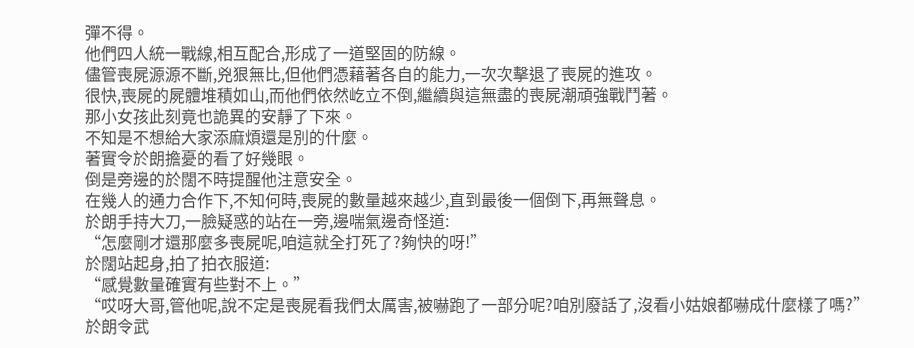彈不得。
他們四人統一戰線,相互配合,形成了一道堅固的防線。
儘管喪屍源源不斷,兇狠無比,但他們憑藉著各自的能力,一次次擊退了喪屍的進攻。
很快,喪屍的屍體堆積如山,而他們依然屹立不倒,繼續與這無盡的喪屍潮頑強戰鬥著。
那小女孩此刻竟也詭異的安靜了下來。
不知是不想給大家添麻煩還是別的什麼。
著實令於朗擔憂的看了好幾眼。
倒是旁邊的於闊不時提醒他注意安全。
在幾人的通力合作下,不知何時,喪屍的數量越來越少,直到最後一個倒下,再無聲息。
於朗手持大刀,一臉疑惑的站在一旁,邊喘氣邊奇怪道:
“怎麼剛才還那麼多喪屍呢,咱這就全打死了?夠快的呀!”
於闊站起身,拍了拍衣服道:
“感覺數量確實有些對不上。”
“哎呀大哥,管他呢,說不定是喪屍看我們太厲害,被嚇跑了一部分呢?咱別廢話了,沒看小姑娘都嚇成什麼樣了嗎?”
於朗令武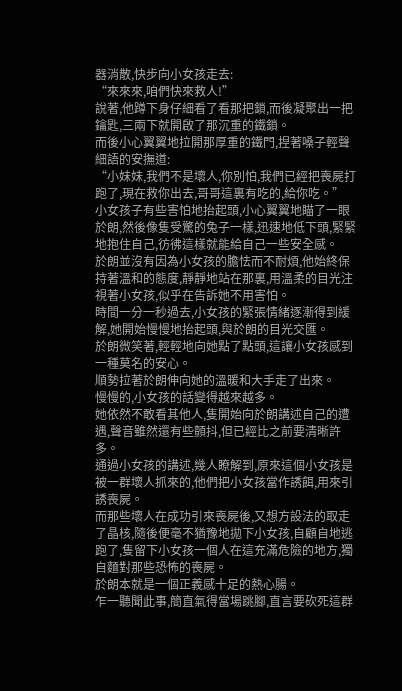器消散,快步向小女孩走去:
“來來來,咱們快來救人!”
說著,他蹲下身仔細看了看那把鎖,而後凝聚出一把鑰匙,三兩下就開啟了那沉重的鐵鎖。
而後小心翼翼地拉開那厚重的鐵門,捏著嗓子輕聲細語的安撫道:
“小妹妹,我們不是壞人,你別怕,我們已經把喪屍打跑了,現在救你出去,哥哥這裏有吃的,給你吃。”
小女孩子有些害怕地抬起頭,小心翼翼地瞄了一眼於朗,然後像隻受驚的兔子一樣,迅速地低下頭,緊緊地抱住自己,彷彿這樣就能給自己一些安全感。
於朗並沒有因為小女孩的膽怯而不耐煩,他始終保持著溫和的態度,靜靜地站在那裏,用溫柔的目光注視著小女孩,似乎在告訴她不用害怕。
時間一分一秒過去,小女孩的緊張情緒逐漸得到緩解,她開始慢慢地抬起頭,與於朗的目光交匯。
於朗微笑著,輕輕地向她點了點頭,這讓小女孩感到一種莫名的安心。
順勢拉著於朗伸向她的溫暖和大手走了出來。
慢慢的,小女孩的話變得越來越多。
她依然不敢看其他人,隻開始向於朗講述自己的遭遇,聲音雖然還有些顫抖,但已經比之前要清晰許多。
通過小女孩的講述,幾人瞭解到,原來這個小女孩是被一群壞人抓來的,他們把小女孩當作誘餌,用來引誘喪屍。
而那些壞人在成功引來喪屍後,又想方設法的取走了晶核,隨後便毫不猶豫地拋下小女孩,自顧自地逃跑了,隻留下小女孩一個人在這充滿危險的地方,獨自麵對那些恐怖的喪屍。
於朗本就是一個正義感十足的熱心腸。
乍一聽聞此事,簡直氣得當場跳腳,直言要砍死這群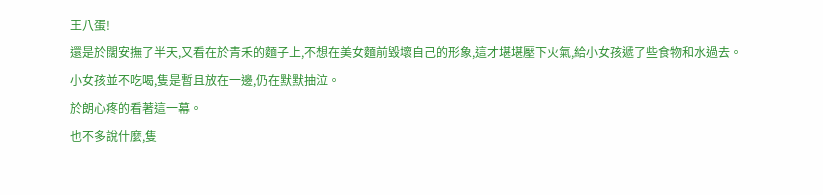王八蛋!
還是於闊安撫了半天,又看在於青禾的麵子上,不想在美女麵前毀壞自己的形象,這才堪堪壓下火氣,給小女孩遞了些食物和水過去。
小女孩並不吃喝,隻是暫且放在一邊,仍在默默抽泣。
於朗心疼的看著這一幕。
也不多說什麼,隻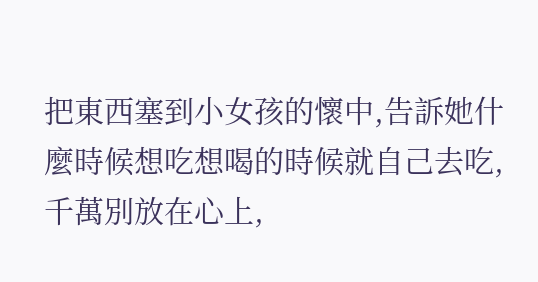把東西塞到小女孩的懷中,告訴她什麼時候想吃想喝的時候就自己去吃,千萬別放在心上,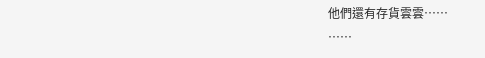他們還有存貨雲雲……
……